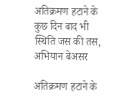अतिक्रमण हटाने के कुछ दिन बाद भी स्थिति जस की तस, अभियान बेअसर

अतिक्रमण हटाने के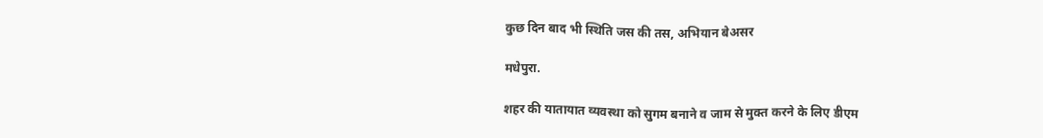कुछ दिन बाद भी स्थिति जस की तस, अभियान बेअसर

मधेपुरा.

शहर की यातायात व्यवस्था को सुगम बनाने व जाम से मुक्त करने के लिए डीएम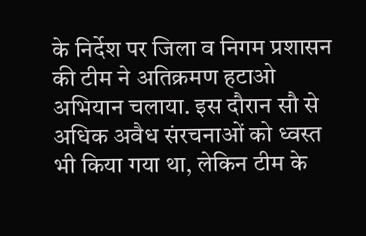के निर्देश पर जिला व निगम प्रशासन की टीम ने अतिक्रमण हटाओ अभियान चलाया. इस दौरान सौ से अधिक अवैध संरचनाओं को ध्वस्त भी किया गया था, लेकिन टीम के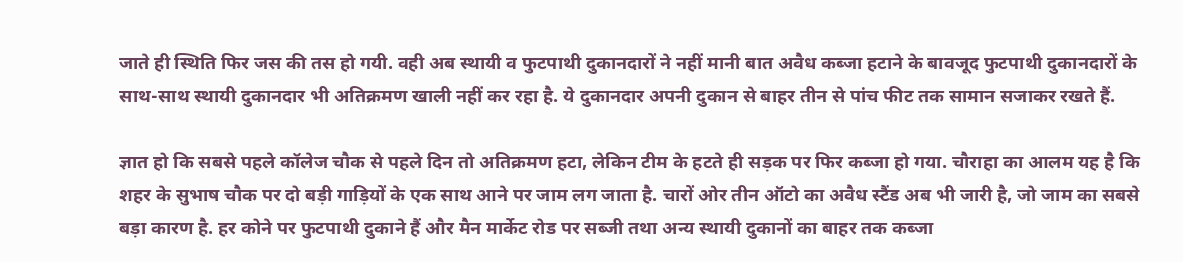जाते ही स्थिति फिर जस की तस हो गयी. वही अब स्थायी व फुटपाथी दुकानदारों ने नहीं मानी बात अवैध कब्जा हटाने के बावजूद फुटपाथी दुकानदारों के साथ-साथ स्थायी दुकानदार भी अतिक्रमण खाली नहीं कर रहा है. ये दुकानदार अपनी दुकान से बाहर तीन से पांच फीट तक सामान सजाकर रखते हैं.

ज्ञात हो कि सबसे पहले कॉलेज चौक से पहले दिन तो अतिक्रमण हटा, लेकिन टीम के हटते ही सड़क पर फिर कब्जा हो गया. चौराहा का आलम यह है कि शहर के सुभाष चौक पर दो बड़ी गाड़ियों के एक साथ आने पर जाम लग जाता है. चारों ओर तीन ऑटो का अवैध स्टैंड अब भी जारी है, जो जाम का सबसे बड़ा कारण है. हर कोने पर फुटपाथी दुकाने हैं और मैन मार्केट रोड पर सब्जी तथा अन्य स्थायी दुकानों का बाहर तक कब्जा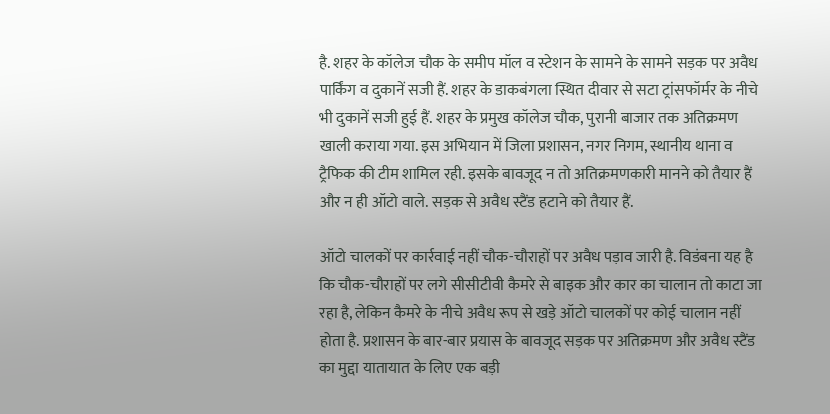है. शहर के कॉलेज चौक के समीप मॉल व स्टेशन के सामने के सामने सड़क पर अवैध पार्किंग व दुकानें सजी हैं. शहर के डाकबंगला स्थित दीवार से सटा ट्रांसफॉर्मर के नीचे भी दुकानें सजी हुई हैं. शहर के प्रमुख कॉलेज चौक, पुरानी बाजार तक अतिक्रमण खाली कराया गया. इस अभियान में जिला प्रशासन, नगर निगम, स्थानीय थाना व ट्रैफिक की टीम शामिल रही. इसके बावजूद न तो अतिक्रमणकारी मानने को तैयार हैं और न ही ऑटो वाले. सड़क से अवैध स्टैंड हटाने को तैयार हैं.

ऑटो चालकों पर कार्रवाई नहीं चौक-चौराहों पर अवैध पड़ाव जारी है. विडंबना यह है कि चौक-चौराहों पर लगे सीसीटीवी कैमरे से बाइक और कार का चालान तो काटा जा रहा है, लेकिन कैमरे के नीचे अवैध रूप से खड़े ऑटो चालकों पर कोई चालान नहीं होता है. प्रशासन के बार-बार प्रयास के बावजूद सड़क पर अतिक्रमण और अवैध स्टैंड का मुद्दा यातायात के लिए एक बड़ी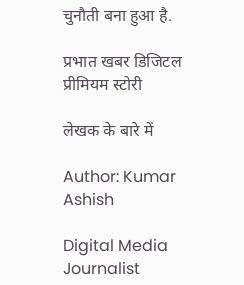चुनौती बना हुआ है.

प्रभात खबर डिजिटल प्रीमियम स्टोरी

लेखक के बारे में

Author: Kumar Ashish

Digital Media Journalist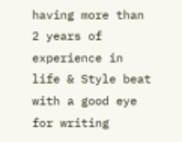having more than 2 years of experience in life & Style beat with a good eye for writing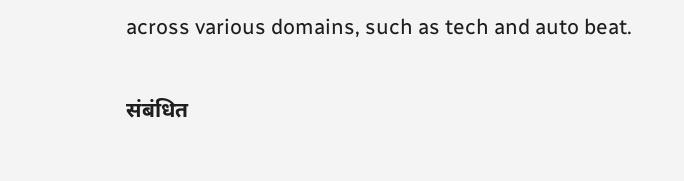across various domains, such as tech and auto beat.

संबंधित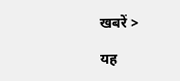खबरें >

यह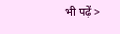भी पढ़ें >